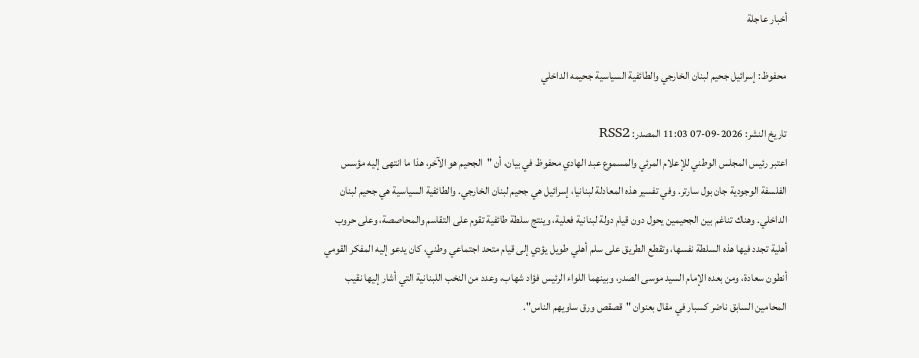أخبار عاجلة

محفوظ: إسرائيل جحيم لبنان الخارجي والطائفية السياسية جحيمه الداخلي

تاريخ النشر: 2026-09-07 11:03 المصدر: RSS2
اعتبر رئيس المجلس الوطني للإعلام المرئي والمسموع عبد الهادي محفوظ في بيان، أن "الجحيم هو الآخر، هذا ما انتهى إليه مؤسس الفلسفة الوجودية جان بول سارتر. وفي تفسير هذه المعادلة لبنانيا، إسرائيل هي جحيم لبنان الخارجي. والطائفية السياسية هي جحيم لبنان الداخلي. وهناك تناغم بين الجحيمين يحول دون قيام دولة لبنانية فعلية، وينتج سلطة طائفية تقوم على التقاسم والمحاصصة، وعلى حروب أهلية تجدد فيها هذه السلطة نفسها، وتقطع الطريق على سلم أهلي طويل يؤدي إلى قيام متحد اجتماعي وطني، كان يدعو إليه المفكر القومي أنطون سعادة، ومن بعده الإمام السيد موسى الصدر، وبينهما اللواء الرئيس فؤاد شهاب، وعدد من النخب اللبنانية التي أشار إليها نقيب المحامين السابق ناضر كسبار في مقال بعنوان "قصقص ورق ساويهم الناس".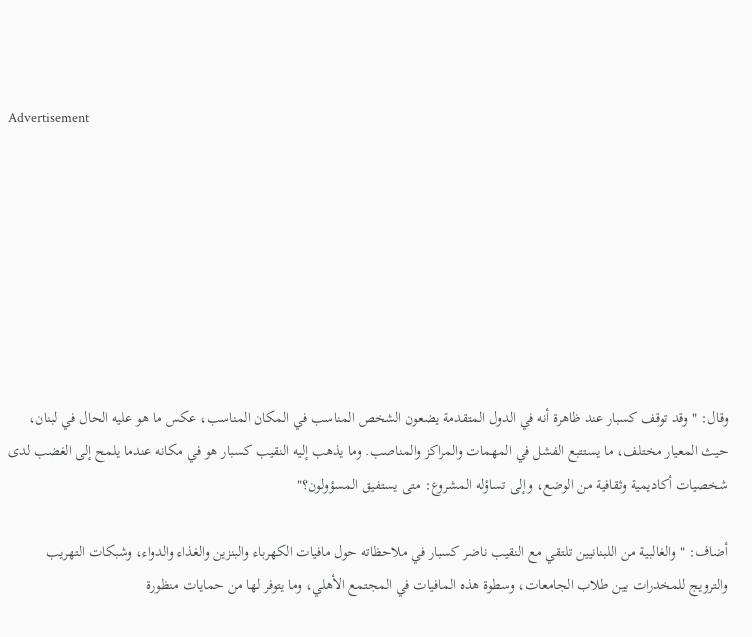Advertisement








وقال: "وقد توقف كسبار عند ظاهرة أنه في الدول المتقدمة يضعون الشخص المناسب في المكان المناسب، عكس ما هو عليه الحال في لبنان، حيث المعيار مختلف، ما يستتبع الفشل في المهمات والمراكز والمناصب. وما يذهب إليه النقيب كسبار هو في مكانه عندما يلمح إلى الغضب لدى شخصيات أكاديمية وثقافية من الوضع، وإلى تساؤله المشروع: متى يستفيق المسؤولون؟"

أضاف: "والغالبية من اللبنانيين تلتقي مع النقيب ناضر كسبار في ملاحظاته حول مافيات الكهرباء والبنزين والغذاء والدواء، وشبكات التهريب والترويج للمخدرات بين طلاب الجامعات، وسطوة هذه المافيات في المجتمع الأهلي، وما يتوفر لها من حمايات منظورة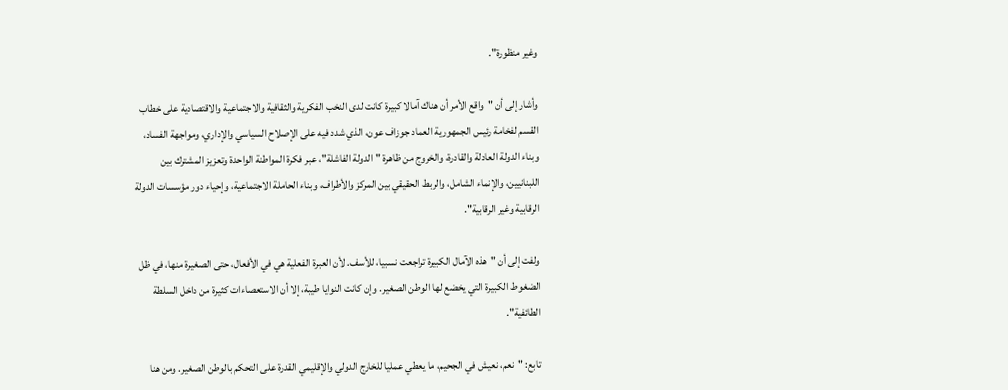وغير منظورة".

وأشار إلى أن "واقع الأمر أن هناك آمالا كبيرة كانت لدى النخب الفكرية والثقافية والاجتماعية والاقتصادية على خطاب القسم لفخامة رئيس الجمهورية العماد جوزاف عون، الذي شدد فيه على الإصلاح السياسي والإداري، ومواجهة الفساد، وبناء الدولة العادلة والقادرة، والخروج من ظاهرة "الدولة الفاشلة"، عبر فكرة المواطنة الواحدة وتعزيز المشترك بين اللبنانيين، والإنماء الشامل، والربط الحقيقي بين المركز والأطراف، وبناء الحاملة الاجتماعية، وإحياء دور مؤسسات الدولة الرقابية وغير الرقابية".

ولفت إلى أن "هذه الآمال الكبيرة تراجعت نسبيا، للأسف. لأن العبرة الفعلية هي في الأفعال، حتى الصغيرة منها، في ظل الضغوط الكبيرة التي يخضع لها الوطن الصغير. وإن كانت النوايا طيبة، إلا أن الاستعصاءات كثيرة من داخل السلطة الطائفية".

تابع: "نعم، نعيش في الجحيم، ما يعطي عمليا للخارج الدولي والإقليمي القدرة على التحكم بالوطن الصغير. ومن هنا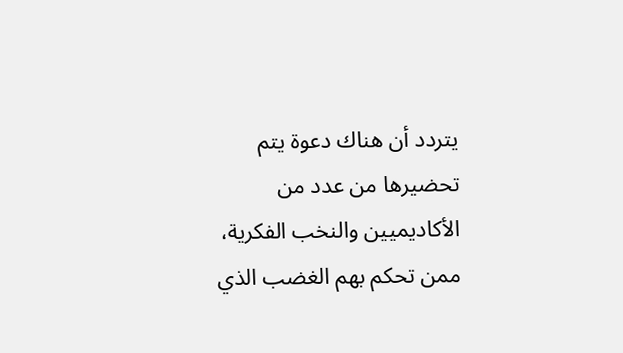يتردد أن هناك دعوة يتم تحضيرها من عدد من الأكاديميين والنخب الفكرية، ممن تحكم بهم الغضب الذي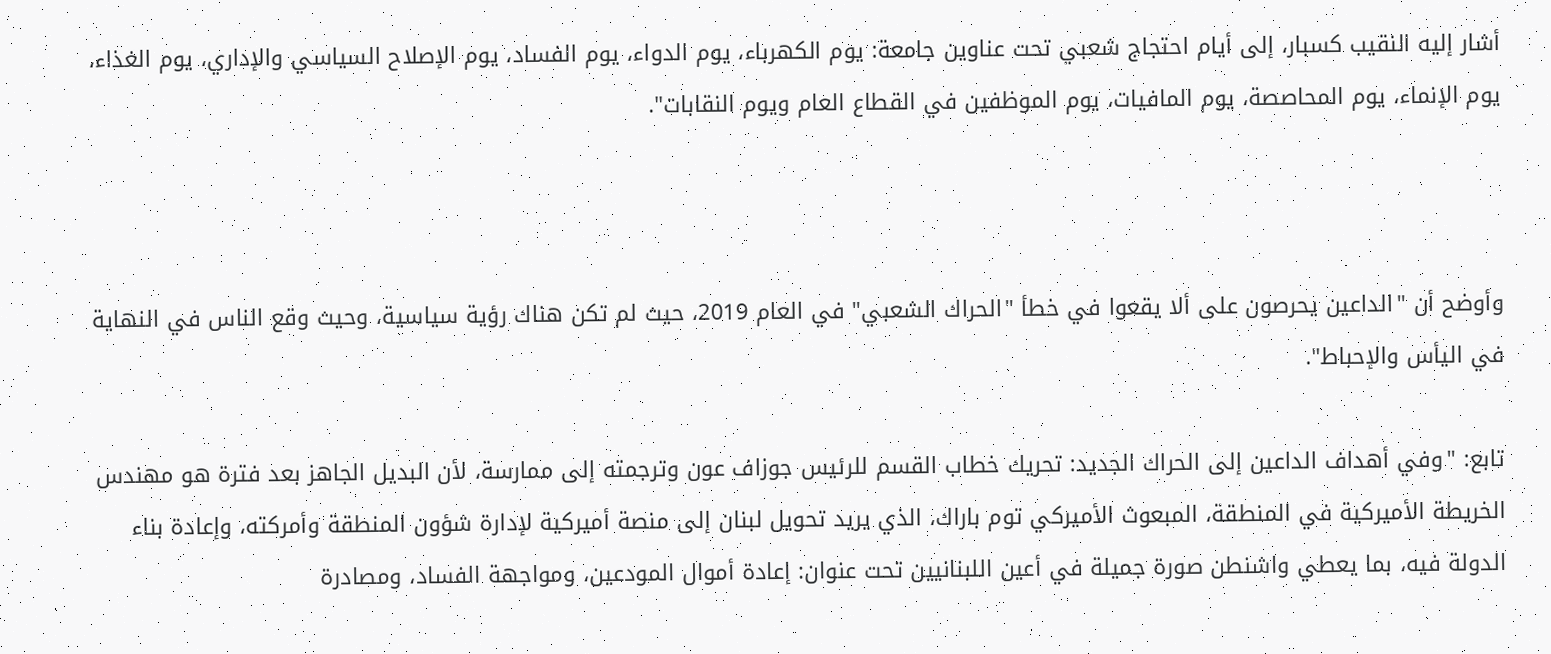أشار إليه النقيب كسبار، إلى أيام احتجاج شعبي تحت عناوين جامعة: يوم الكهرباء، يوم الدواء، يوم الفساد، يوم الإصلاح السياسي والإداري، يوم الغذاء، يوم الإنماء، يوم المحاصصة، يوم المافيات، يوم الموظفين في القطاع العام ويوم النقابات".



وأوضح أن "الداعين يحرصون على ألا يقعوا في خطأ "الحراك الشعبي" في العام 2019، حيث لم تكن هناك رؤية سياسية، وحيث وقع الناس في النهاية في اليأس والإحباط".

تابع: "وفي أهداف الداعين إلى الحراك الجديد: تحريك خطاب القسم للرئيس جوزاف عون وترجمته إلى ممارسة، لأن البديل الجاهز بعد فترة هو مهندس الخريطة الأميركية في المنطقة، المبعوث الأميركي توم باراك، الذي يريد تحويل لبنان إلى منصة أميركية لإدارة شؤون المنطقة وأمركته، وإعادة بناء الدولة فيه، بما يعطي واشنطن صورة جميلة في أعين اللبنانيين تحت عنوان: إعادة أموال المودعين، ومواجهة الفساد، ومصادرة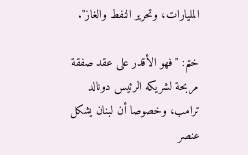المليارات، وتحرير النفط والغاز".

ختم: "فهو الأقدر على عقد صفقة مربحة لشريكه الرئيس دونالد ترامب، وخصوصا أن لبنان يشكل عنصر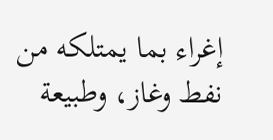إغراء بما يمتلكه من نفط وغاز، وطبيعة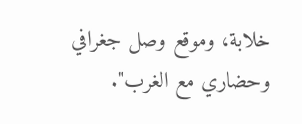خلابة، وموقع وصل جغرافي وحضاري مع الغرب".